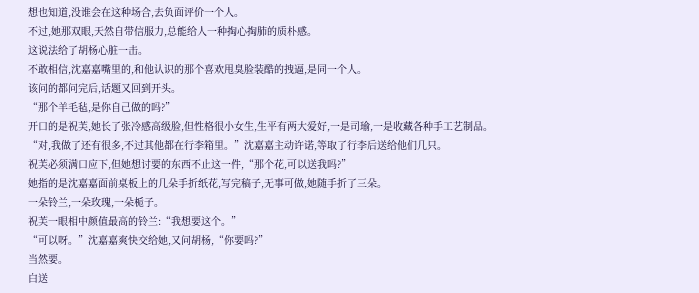想也知道,没谁会在这种场合,去负面评价一个人。
不过,她那双眼,天然自带信服力,总能给人一种掏心掏肺的质朴感。
这说法给了胡杨心脏一击。
不敢相信,沈嘉嘉嘴里的,和他认识的那个喜欢甩臭脸装酷的拽逼,是同一个人。
该问的都问完后,话题又回到开头。
“那个羊毛毡,是你自己做的吗?”
开口的是祝芙,她长了张冷感高级脸,但性格很小女生,生平有两大爱好,一是司瑜,一是收藏各种手工艺制品。
“对,我做了还有很多,不过其他都在行李箱里。”沈嘉嘉主动许诺,等取了行李后送给他们几只。
祝芙必须满口应下,但她想讨要的东西不止这一件,“那个花,可以送我吗?”
她指的是沈嘉嘉面前桌板上的几朵手折纸花,写完稿子,无事可做,她随手折了三朵。
一朵铃兰,一朵玫瑰,一朵栀子。
祝芙一眼相中颜值最高的铃兰:“我想要这个。”
“可以呀。”沈嘉嘉爽快交给她,又问胡杨,“你要吗?”
当然要。
白送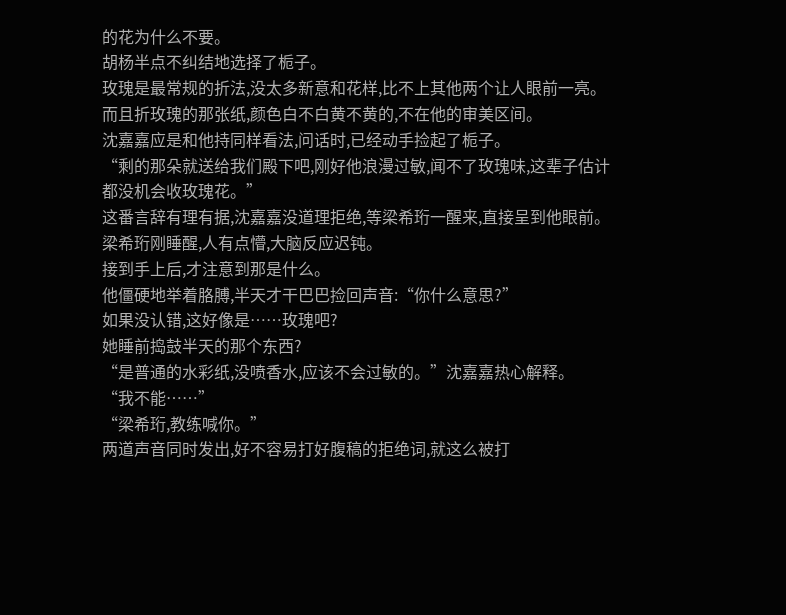的花为什么不要。
胡杨半点不纠结地选择了栀子。
玫瑰是最常规的折法,没太多新意和花样,比不上其他两个让人眼前一亮。
而且折玫瑰的那张纸,颜色白不白黄不黄的,不在他的审美区间。
沈嘉嘉应是和他持同样看法,问话时,已经动手捡起了栀子。
“剩的那朵就送给我们殿下吧,刚好他浪漫过敏,闻不了玫瑰味,这辈子估计都没机会收玫瑰花。”
这番言辞有理有据,沈嘉嘉没道理拒绝,等梁希珩一醒来,直接呈到他眼前。
梁希珩刚睡醒,人有点懵,大脑反应迟钝。
接到手上后,才注意到那是什么。
他僵硬地举着胳膊,半天才干巴巴捡回声音:“你什么意思?”
如果没认错,这好像是……玫瑰吧?
她睡前捣鼓半天的那个东西?
“是普通的水彩纸,没喷香水,应该不会过敏的。”沈嘉嘉热心解释。
“我不能……”
“梁希珩,教练喊你。”
两道声音同时发出,好不容易打好腹稿的拒绝词,就这么被打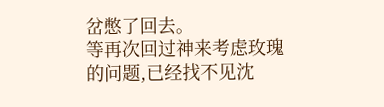岔憋了回去。
等再次回过神来考虑玫瑰的问题,已经找不见沈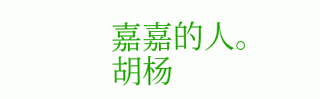嘉嘉的人。
胡杨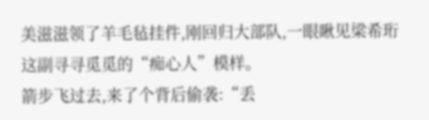美滋滋领了羊毛毡挂件,刚回归大部队,一眼瞅见梁希珩这副寻寻觅觅的“痴心人”模样。
箭步飞过去,来了个背后偷袭:“丢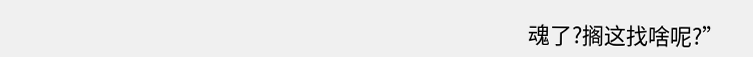魂了?搁这找啥呢?”